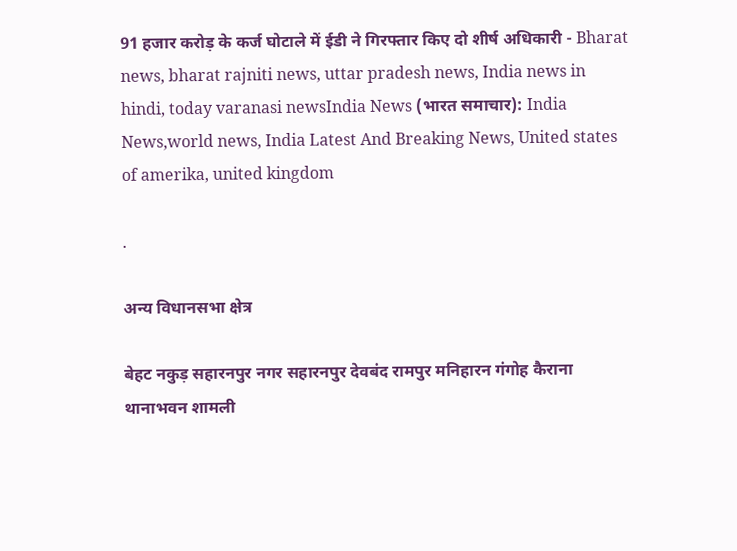91 हजार करोड़ के कर्ज घोटाले में ईडी ने गिरफ्तार किए दो शीर्ष अधिकारी - Bharat news, bharat rajniti news, uttar pradesh news, India news in hindi, today varanasi newsIndia News (भारत समाचार): India News,world news, India Latest And Breaking News, United states of amerika, united kingdom

.

अन्य विधानसभा क्षेत्र

बेहट नकुड़ सहारनपुर नगर सहारनपुर देवबंद रामपुर मनिहारन गंगोह कैराना थानाभवन शामली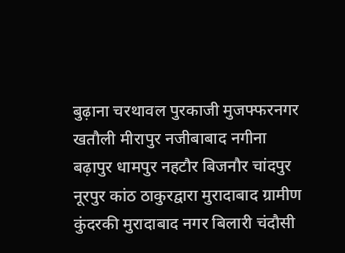बुढ़ाना चरथावल पुरकाजी मुजफ्फरनगर खतौली मीरापुर नजीबाबाद नगीना बढ़ापुर धामपुर नहटौर बिजनौर चांदपुर नूरपुर कांठ ठाकुरद्वारा मुरादाबाद ग्रामीण कुंदरकी मुरादाबाद नगर बिलारी चंदौसी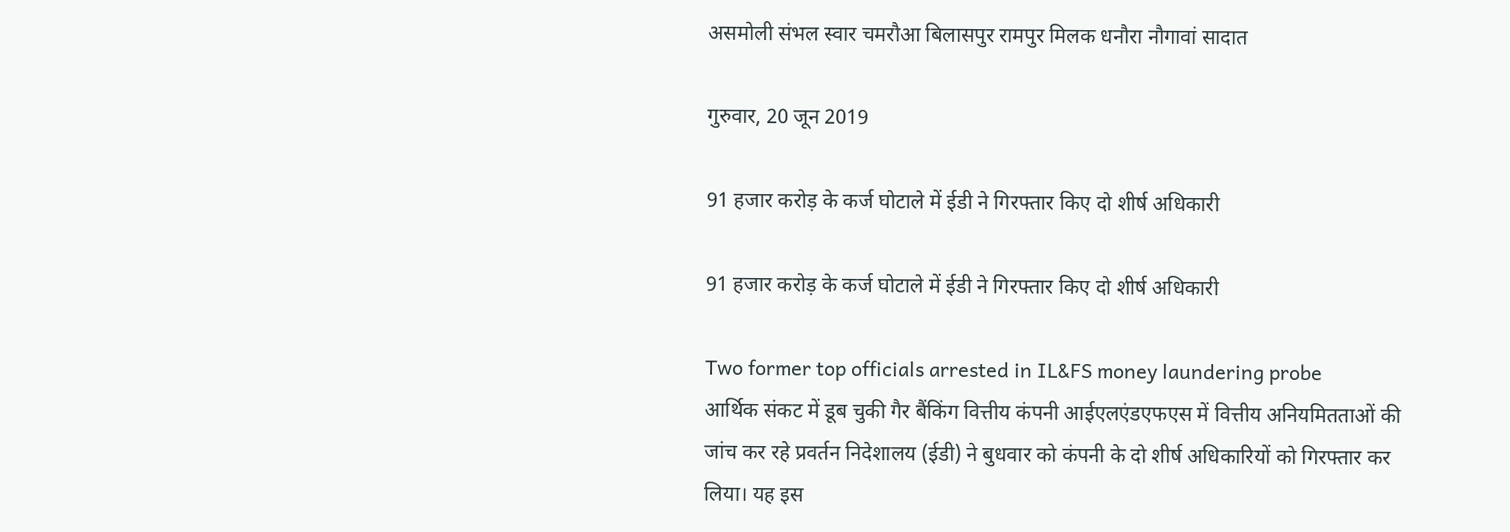असमोली संभल स्वार चमरौआ बिलासपुर रामपुर मिलक धनौरा नौगावां सादात

गुरुवार, 20 जून 2019

91 हजार करोड़ के कर्ज घोटाले में ईडी ने गिरफ्तार किए दो शीर्ष अधिकारी

91 हजार करोड़ के कर्ज घोटाले में ईडी ने गिरफ्तार किए दो शीर्ष अधिकारी

Two former top officials arrested in IL&FS money laundering probe
आर्थिक संकट में डूब चुकी गैर बैंकिंग वित्तीय कंपनी आईएलएंडएफएस में वित्तीय अनियमितताओं की जांच कर रहे प्रवर्तन निदेशालय (ईडी) ने बुधवार को कंपनी के दो शीर्ष अधिकारियों को गिरफ्तार कर लिया। यह इस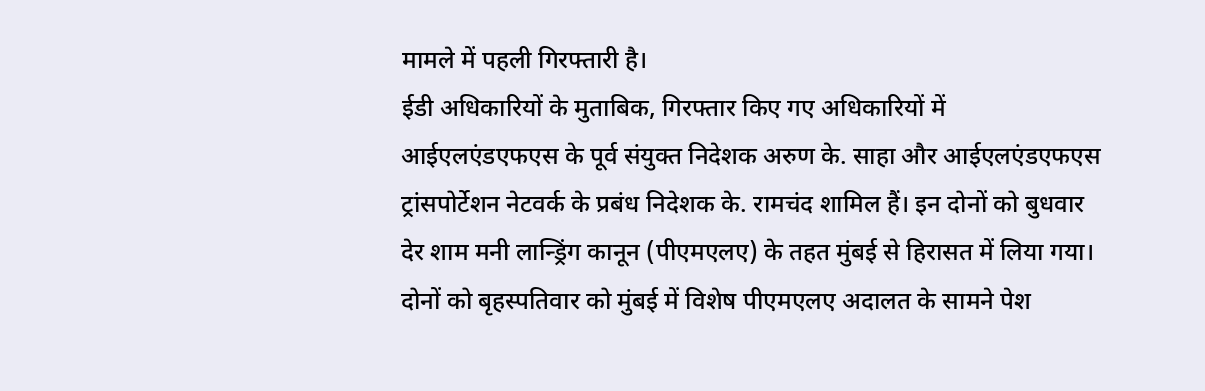मामले में पहली गिरफ्तारी है।
ईडी अधिकारियों के मुताबिक, गिरफ्तार किए गए अधिकारियों में आईएलएंडएफएस के पूर्व संयुक्त निदेशक अरुण के. साहा और आईएलएंडएफएस ट्रांसपोर्टेशन नेटवर्क के प्रबंध निदेशक के. रामचंद शामिल हैं। इन दोनों को बुधवार देर शाम मनी लान्ड्रिंग कानून (पीएमएलए) के तहत मुंबई से हिरासत में लिया गया। दोनों को बृहस्पतिवार को मुंबई में विशेष पीएमएलए अदालत के सामने पेश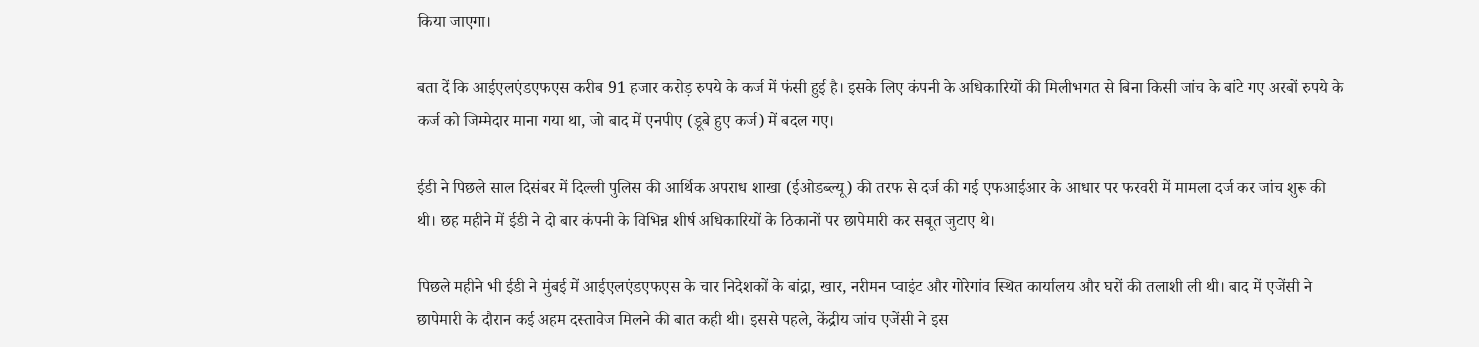किया जाएगा।

बता दें कि आईएलएंडएफएस करीब 91 हजार करोड़ रुपये के कर्ज में फंसी हुई है। इसके लिए कंपनी के अधिकारियों की मिलीभगत से बिना किसी जांच के बांटे गए अरबों रुपये के कर्ज को जिम्मेदार माना गया था, जो बाद में एनपीए (डूबे हुए कर्ज) में बदल गए।

ईडी ने पिछले साल दिसंबर में दिल्ली पुलिस की आर्थिक अपराध शाखा (ईओडब्ल्यू) की तरफ से दर्ज की गई एफआईआर के आधार पर फरवरी में मामला दर्ज कर जांच शुरू की थी। छह महीने में ईडी ने दो बार कंपनी के विभिन्न शीर्ष अधिकारियों के ठिकानों पर छापेमारी कर सबूत जुटाए थे।

पिछले महीने भी ईडी ने मुंबई में आईएलएंडएफएस के चार निदेशकों के बांद्रा, खार, नरीमन प्वाइंट और गोरेगांव स्थित कार्यालय और घरों की तलाशी ली थी। बाद में एजेंसी ने छापेमारी के दौरान कई अहम दस्तावेज मिलने की बात कही थी। इससे पहले, केंद्रीय जांच एजेंसी ने इस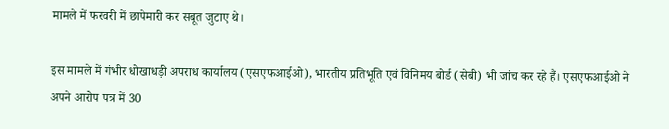मामले में फरवरी में छापेमारी कर सबूत जुटाए थे।

इस मामले में गंभीर धोखाधड़ी अपराध कार्यालय (एसएफआईओ), भारतीय प्रतिभूति एवं विनिमय बोर्ड (सेबी) भी जांच कर रहे हैं। एसएफआईओ ने अपने आरोप पत्र में 30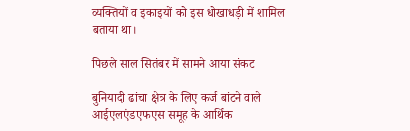व्यक्तियों व इकाइयों को इस धोखाधड़ी में शामिल बताया था।

पिछले साल सितंबर में सामने आया संकट

बुनियादी ढांचा क्षेत्र के लिए कर्ज बांटने वाले आईएलएंडएफएस समूह के आर्थिक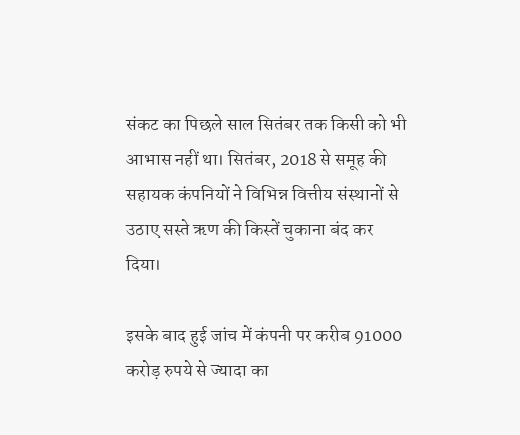संकट का पिछले साल सितंबर तक किसी को भी आभास नहीं था। सितंबर, 2018 से समूह की सहायक कंपनियों ने विभिन्न वित्तीय संस्थानों से उठाए सस्ते ऋण की किस्तें चुकाना बंद कर दिया।

इसके बाद हुई जांच में कंपनी पर करीब 91000 करोड़ रुपये से ज्यादा का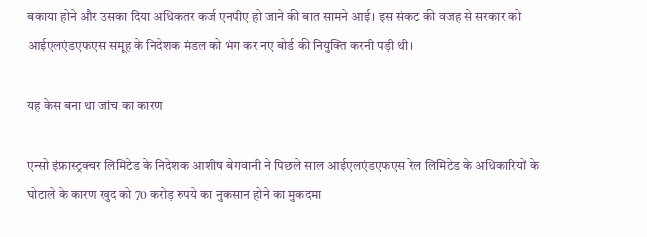बकाया होने और उसका दिया अधिकतर कर्ज एनपीए हो जाने की बात सामने आई। इस संकट की वजह से सरकार को आईएलएंडएफएस समूह के निदेशक मंडल को भंग कर नए बोर्ड की नियुक्ति करनी पड़ी थी।

यह केस बना था जांच का कारण

एन्सो इंफ्रास्ट्रक्चर लिमिटेड के निदेशक आशीष बेगवानी ने पिछले साल आईएलएंडएफएस रेल लिमिटेड के अधिकारियों के घोटाले के कारण खुद को 70 करोड़ रुपये का नुकसान होने का मुकदमा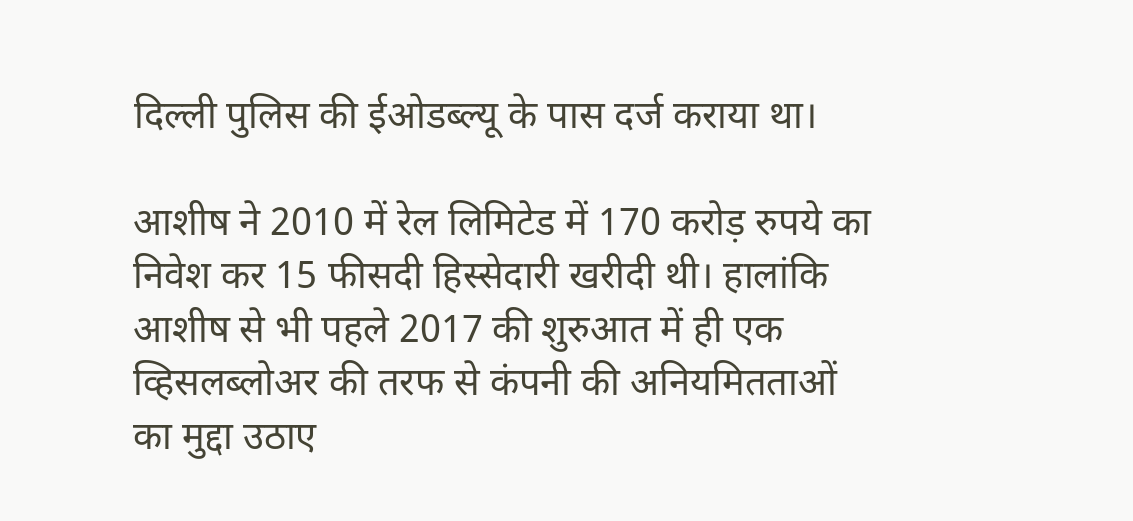दिल्ली पुलिस की ईओडब्ल्यू के पास दर्ज कराया था।

आशीष ने 2010 में रेल लिमिटेड में 170 करोड़ रुपये का निवेश कर 15 फीसदी हिस्सेदारी खरीदी थी। हालांकि आशीष से भी पहले 2017 की शुरुआत में ही एक व्हिसलब्लोअर की तरफ से कंपनी की अनियमितताओं का मुद्दा उठाए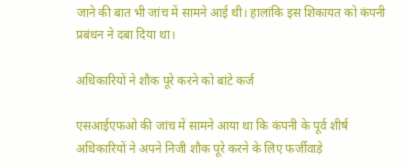जाने की बात भी जांच में सामने आई थी। हालांकि इस शिकायत को कंपनी प्रबंधन ने दबा दिया था।

अधिकारियों ने शौक पूरे करने को बांटे कर्ज

एसआईएफओ की जांच में सामने आया था कि कंपनी के पूर्व शीर्ष अधिकारियों ने अपने निजी शौक पूरे करने के लिए फर्जीवाड़े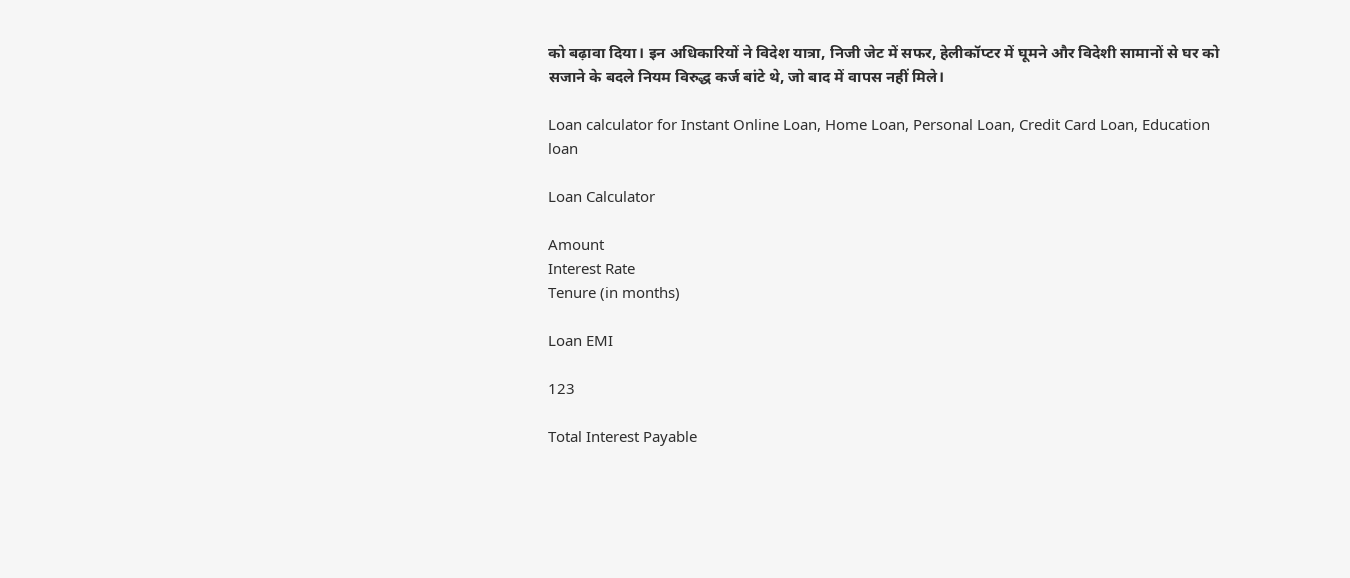को बढ़ावा दिया। इन अधिकारियों ने विदेश यात्रा, निजी जेट में सफर, हेलीकॉप्टर में घूमने और विदेशी सामानों से घर को सजाने के बदले नियम विरुद्ध कर्ज बांटे थे, जो बाद में वापस नहीं मिले।

Loan calculator for Instant Online Loan, Home Loan, Personal Loan, Credit Card Loan, Education loan

Loan Calculator

Amount
Interest Rate
Tenure (in months)

Loan EMI

123

Total Interest Payable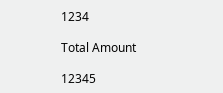1234

Total Amount

12345